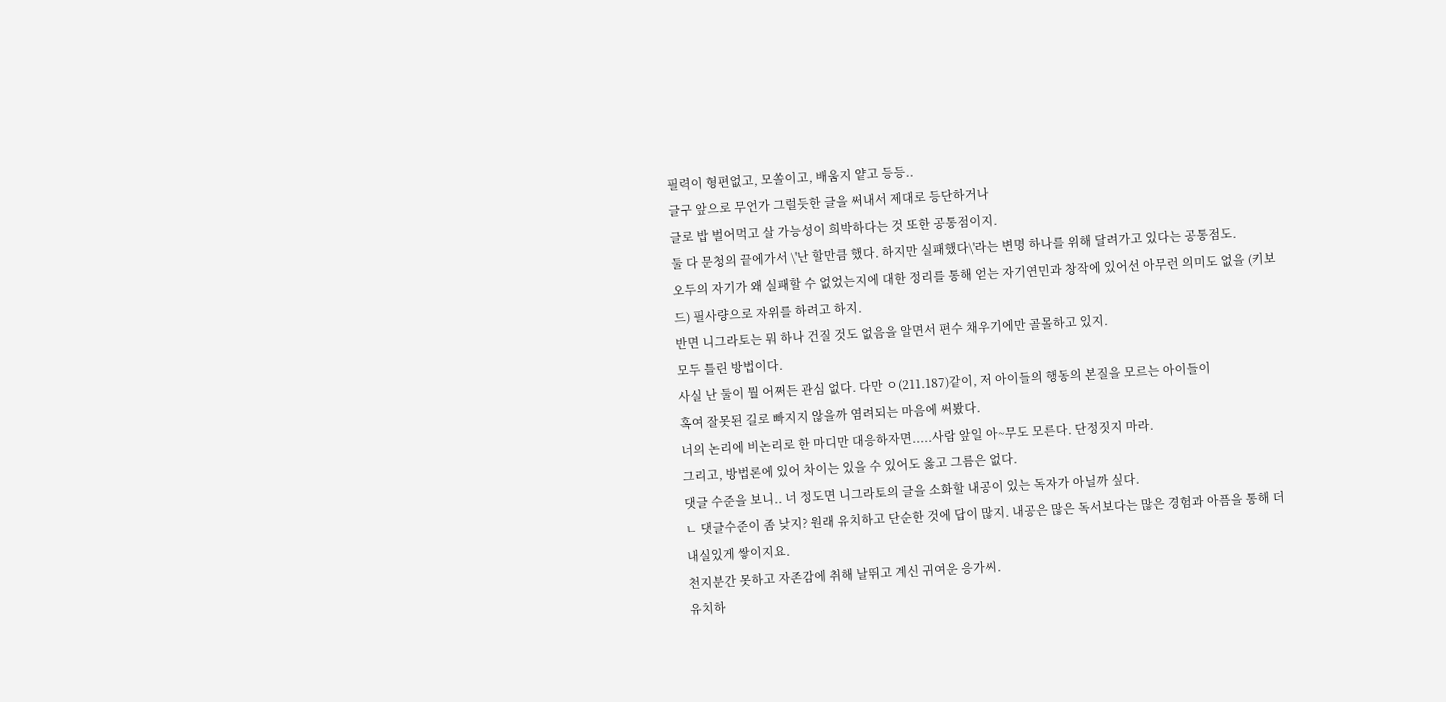필력이 형편없고, 모쏠이고, 배움지 얕고 등등..
글구 앞으로 무언가 그럴듯한 글을 써내서 제대로 등단하거나
글로 밥 벌어먹고 살 가능성이 희박하다는 것 또한 공통점이지.
둘 다 문청의 끝에가서 \'난 할만큼 했다. 하지만 실패했다\'라는 변명 하나를 위해 달려가고 있다는 공통점도.
오두의 자기가 왜 실패할 수 없었는지에 대한 정리를 통해 얻는 자기연민과 창작에 있어선 아무런 의미도 없을 (키보드) 필사량으로 자위를 하려고 하지.
반면 니그라토는 뭐 하나 건질 것도 없음을 알면서 편수 채우기에만 골몰하고 있지.
모두 틀린 방법이다.
사실 난 둘이 뭘 어쩌든 관심 없다. 다만 ㅇ(211.187)같이, 저 아이들의 행동의 본질을 모르는 아이들이
혹여 잘못된 길로 빠지지 않을까 염려되는 마음에 써봤다.
너의 논리에 비논리로 한 마디만 대응하자면.....사람 앞일 아~무도 모른다. 단정짓지 마라.
그리고, 방법론에 있어 차이는 있을 수 있어도 옳고 그름은 없다.
댓글 수준을 보니.. 너 정도면 니그라토의 글을 소화할 내공이 있는 독자가 아닐까 싶다.
ㄴ 댓글수준이 좀 낮지? 원래 유치하고 단순한 것에 답이 많지. 내공은 많은 독서보다는 많은 경험과 아픔을 통해 더 내실있게 쌓이지요.
천지분간 못하고 자존감에 취해 날뛰고 계신 귀여운 응가씨.
유치하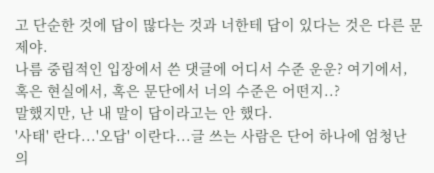고 단순한 것에 답이 많다는 것과 너한테 답이 있다는 것은 다른 문제야.
나름 중립적인 입장에서 쓴 댓글에 어디서 수준 운운? 여기에서, 혹은 현실에서, 혹은 문단에서 너의 수준은 어떤지..?
말했지만, 난 내 말이 답이라고는 안 했다.
'사태' 란다...'오답' 이란다...글 쓰는 사람은 단어 하나에 엄청난 의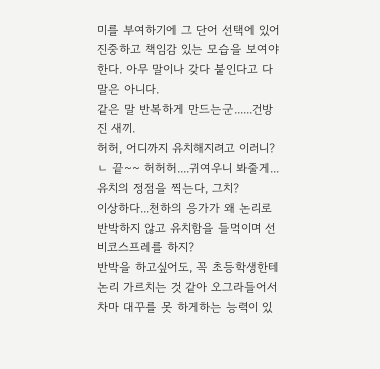미를 부여하기에 그 단어 선택에 있어 진중하고 책임감 있는 모습을 보여야 한다. 아무 말이나 갖다 붙인다고 다 말은 아니다.
같은 말 반복하게 만드는군......건방진 새끼.
허허, 어디까지 유치해지려고 이러니?
ㄴ 끝~~ 허허허....귀여우니 봐줄게...유치의 정점을 찍는다, 그치?
이상하다...천하의 응가가 왜 논리로 반박하지 않고 유치함을 들먹이며 선비코스프레를 하지?
반박을 하고싶어도, 꼭 초등학생한테 논리 가르치는 것 같아 오그라들어서 차마 대꾸를 못 하게하는 능력이 있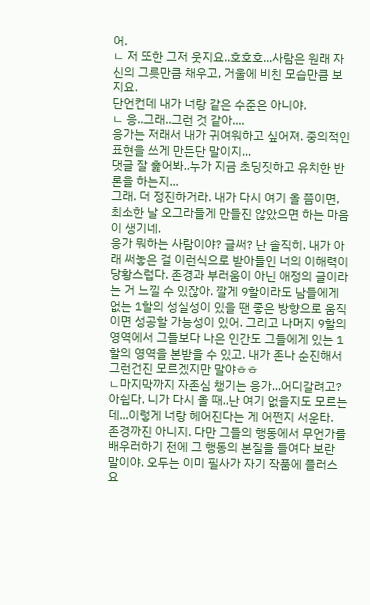어.
ㄴ 저 또한 그저 웃지요..호호호...사람은 원래 자신의 그릇만큼 채우고, 거울에 비친 모습만큼 보지요.
단언컨데 내가 너랑 같은 수준은 아니야.
ㄴ 응..그래..그런 것 같아....
응가는 저래서 내가 귀여워하고 싶어져. 중의적인 표현을 쓰게 만든단 말이지...
댓글 잘 훑어봐..누가 지금 초딩짓하고 유치한 반론을 하는지...
그래. 더 정진하거라. 내가 다시 여기 올 쯤이면, 최소한 날 오그라들게 만들진 않았으면 하는 마음이 생기네.
응가 뭐하는 사람이야? 글써? 난 솔직히. 내가 아래 써놓은 걸 이런식으로 받아들인 너의 이해력이 당황스럽다. 존경과 부러움이 아닌 애정의 글이라는 거 느낄 수 있잖아. 깔게 9할이라도 남들에게 없는 1할의 성실성이 있을 땐 좋은 방향으로 움직이면 성공할 가능성이 있어. 그리고 나머지 9할의 영역에서 그들보다 나은 인간도 그들에게 있는 1할의 영역을 본받을 수 있고. 내가 존나 순진해서 그런건진 모르겠지만 말야ㅎㅎ
ㄴ마지막까지 자존심 챙기는 응가...어디갈려고? 아쉽다. 니가 다시 올 때..난 여기 없을지도 모르는데...이렇게 너랑 헤어진다는 게 어쩐지 서운타.
존경까진 아니지. 다만 그들의 행동에서 무언가를 배우러하기 전에 그 행동의 본질을 들여다 보란 말이야. 오두는 이미 필사가 자기 작품에 플러스 요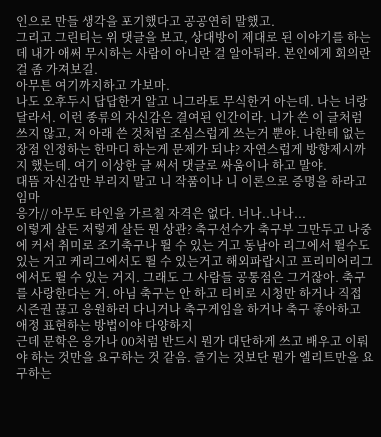인으로 만들 생각을 포기했다고 공공연히 말했고.
그리고 그린티는 위 댓글을 보고, 상대방이 제대로 된 이야기를 하는데 내가 애써 무시하는 사람이 아니란 걸 알아둬라. 본인에게 회의란 걸 좀 가져보길.
아무튼 여기까지하고 가보마.
나도 오후두시 답답한거 알고 니그라토 무식한거 아는데. 나는 너랑 달라서. 이런 종류의 자신감은 결여된 인간이라. 니가 쓴 이 글처럼 쓰지 않고, 저 아래 쓴 것처럼 조심스럽게 쓰는거 뿐야. 나한테 없는 장점 인정하는 한마디 하는게 문제가 되냐? 자연스럽게 방향제시까지 했는데. 여기 이상한 글 써서 댓글로 싸움이나 하고 말야.
대뜸 자신감만 부리지 말고 니 작품이나 니 이론으로 증명을 하라고 임마
응가// 아무도 타인을 가르칠 자격은 없다. 너나..나나...
이렇게 살든 저렇게 살든 뭔 상관? 축구선수가 축구부 그만두고 나중에 커서 취미로 조기축구나 뛸 수 있는 거고 동남아 리그에서 뛸수도 있는 거고 케리그에서도 뛸 수 있는거고 해외파랍시고 프리미어리그에서도 뛸 수 있는 거지. 그래도 그 사람들 공통점은 그거잖아. 축구를 사랑한다는 거. 아님 축구는 안 하고 티비로 시청만 하거나 직접 시즌권 끊고 응원하러 다니거나 축구게임을 하거나 축구 좋아하고 애정 표현하는 방법이야 다양하지
근데 문학은 응가나 00처럼 반드시 뭔가 대단하게 쓰고 배우고 이뤄야 하는 것만을 요구하는 것 같음. 즐기는 것보단 뭔가 엘리트만을 요구하는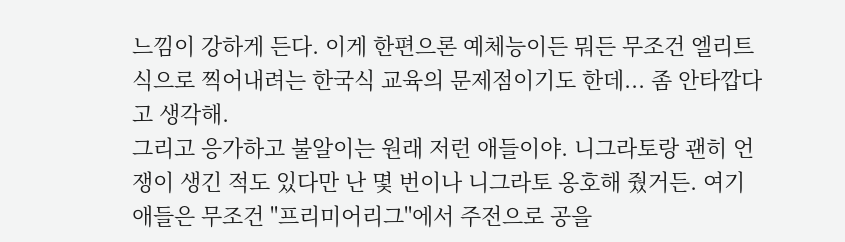느낌이 강하게 든다. 이게 한편으론 예체능이든 뭐든 무조건 엘리트식으로 찍어내려는 한국식 교육의 문제점이기도 한데... 좀 안타깝다고 생각해.
그리고 응가하고 불알이는 원래 저런 애들이야. 니그라토랑 괜히 언쟁이 생긴 적도 있다만 난 몇 번이나 니그라토 옹호해 줬거든. 여기 애들은 무조건 "프리미어리그"에서 주전으로 공을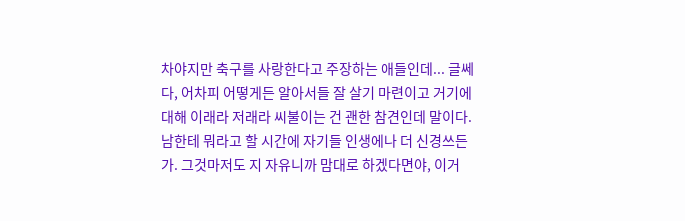차야지만 축구를 사랑한다고 주장하는 애들인데... 글쎄다, 어차피 어떻게든 알아서들 잘 살기 마련이고 거기에 대해 이래라 저래라 씨불이는 건 괜한 참견인데 말이다. 남한테 뭐라고 할 시간에 자기들 인생에나 더 신경쓰든가. 그것마저도 지 자유니까 맘대로 하겠다면야, 이거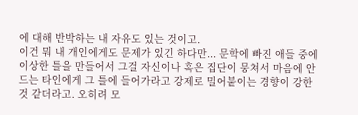에 대해 반박하는 내 자유도 있는 것이고.
이건 뭐 내 개인에게도 문제가 있긴 하다만... 문학에 빠진 애들 중에 이상한 틀을 만들어서 그걸 자신이나 혹은 집단이 뭉쳐서 마음에 안 드는 타인에게 그 틀에 들어가라고 강제로 밀어붙이는 경향이 강한 것 같더라고. 오히려 모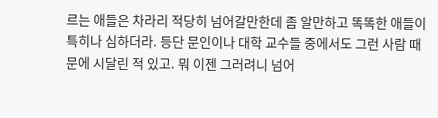르는 애들은 차라리 적당히 넘어갈만한데 좀 알만하고 똑똑한 애들이 특히나 심하더라. 등단 문인이나 대학 교수들 중에서도 그런 사람 때문에 시달린 적 있고. 뭐 이젠 그러려니 넘어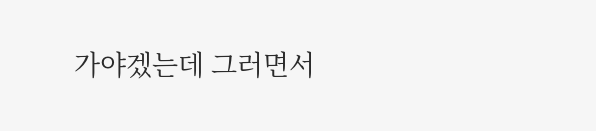가야겠는데 그러면서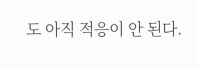도 아직 적응이 안 된다.